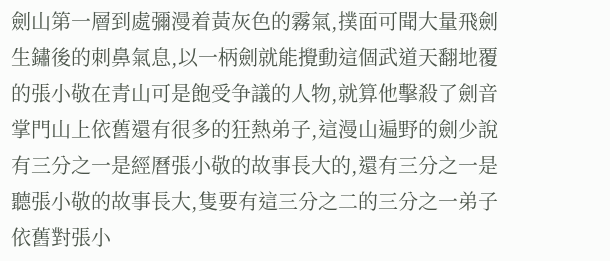劍山第一層到處彌漫着黃灰色的霧氣,撲面可聞大量飛劍生鏽後的刺鼻氣息,以一柄劍就能攪動這個武道天翻地覆的張小敬在青山可是飽受争議的人物,就算他擊殺了劍音掌門山上依舊還有很多的狂熱弟子,這漫山遍野的劍少說有三分之一是經曆張小敬的故事長大的,還有三分之一是聽張小敬的故事長大,隻要有這三分之二的三分之一弟子依舊對張小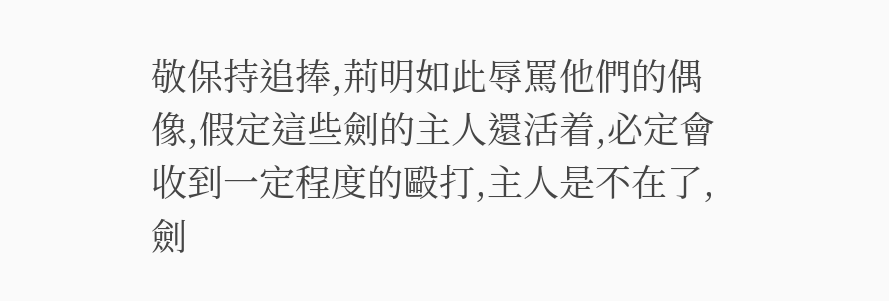敬保持追捧,荊明如此辱罵他們的偶像,假定這些劍的主人還活着,必定會收到一定程度的毆打,主人是不在了,劍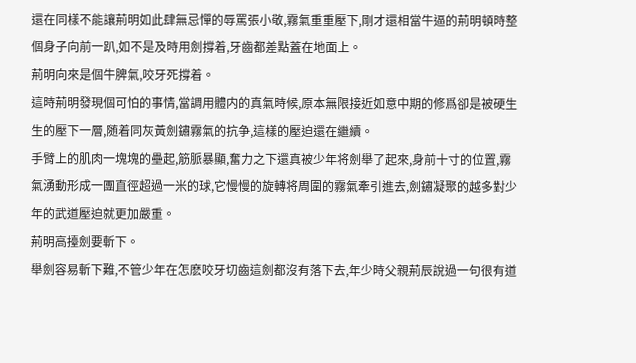還在同樣不能讓荊明如此肆無忌憚的辱罵張小敬,霧氣重重壓下,剛才還相當牛逼的荊明頓時整個身子向前一趴,如不是及時用劍撐着,牙齒都差點蓋在地面上。
荊明向來是個牛脾氣,咬牙死撐着。
這時荊明發現個可怕的事情,當調用體内的真氣時候,原本無限接近如意中期的修爲卻是被硬生生的壓下一層,随着同灰黃劍鏽霧氣的抗争,這樣的壓迫還在繼續。
手臂上的肌肉一塊塊的壘起,筋脈暴顯,奮力之下還真被少年将劍舉了起來,身前十寸的位置,霧氣湧動形成一團直徑超過一米的球,它慢慢的旋轉将周圍的霧氣牽引進去,劍鏽凝聚的越多對少年的武道壓迫就更加嚴重。
荊明高擡劍要斬下。
舉劍容易斬下難,不管少年在怎麽咬牙切齒這劍都沒有落下去,年少時父親荊辰說過一句很有道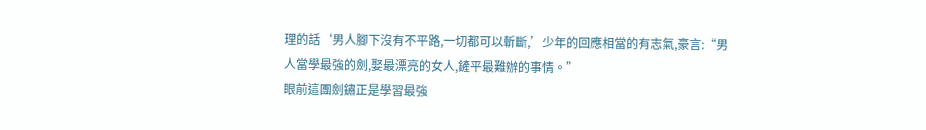理的話‘男人腳下沒有不平路,一切都可以斬斷,’少年的回應相當的有志氣,豪言:“男人當學最強的劍,娶最漂亮的女人,鏟平最難辦的事情。”
眼前這團劍鏽正是學習最強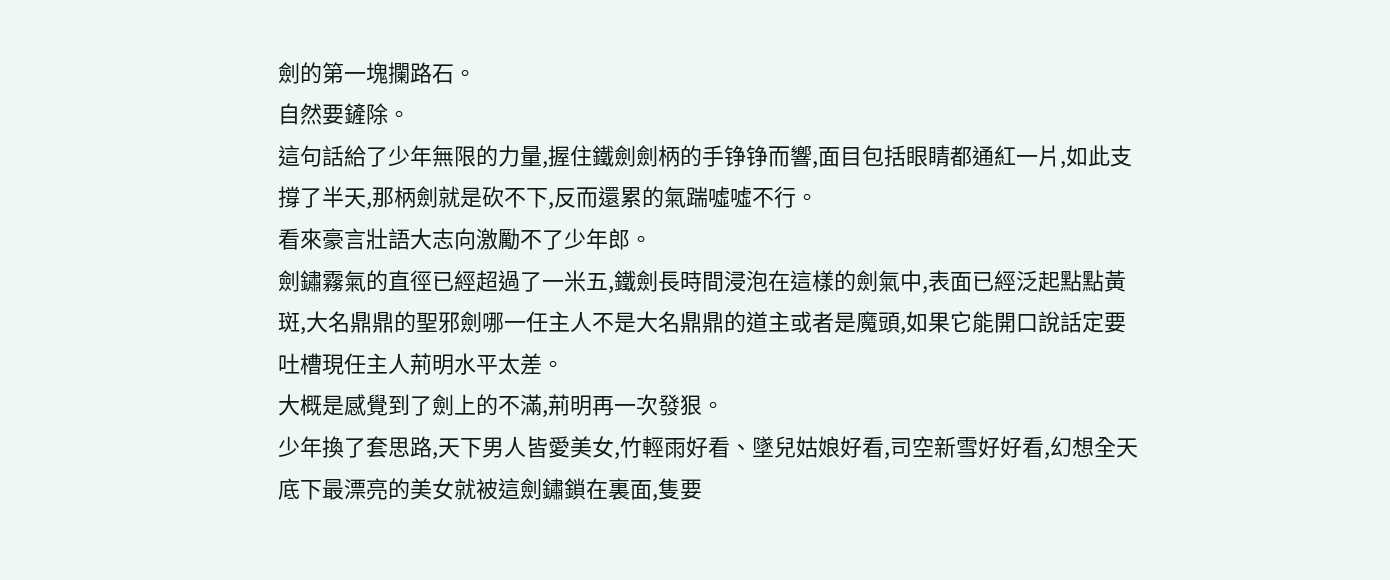劍的第一塊攔路石。
自然要鏟除。
這句話給了少年無限的力量,握住鐵劍劍柄的手铮铮而響,面目包括眼睛都通紅一片,如此支撐了半天,那柄劍就是砍不下,反而還累的氣踹噓噓不行。
看來豪言壯語大志向激勵不了少年郎。
劍鏽霧氣的直徑已經超過了一米五,鐵劍長時間浸泡在這樣的劍氣中,表面已經泛起點點黃斑,大名鼎鼎的聖邪劍哪一任主人不是大名鼎鼎的道主或者是魔頭,如果它能開口說話定要吐槽現任主人荊明水平太差。
大概是感覺到了劍上的不滿,荊明再一次發狠。
少年換了套思路,天下男人皆愛美女,竹輕雨好看、墜兒姑娘好看,司空新雪好好看,幻想全天底下最漂亮的美女就被這劍鏽鎖在裏面,隻要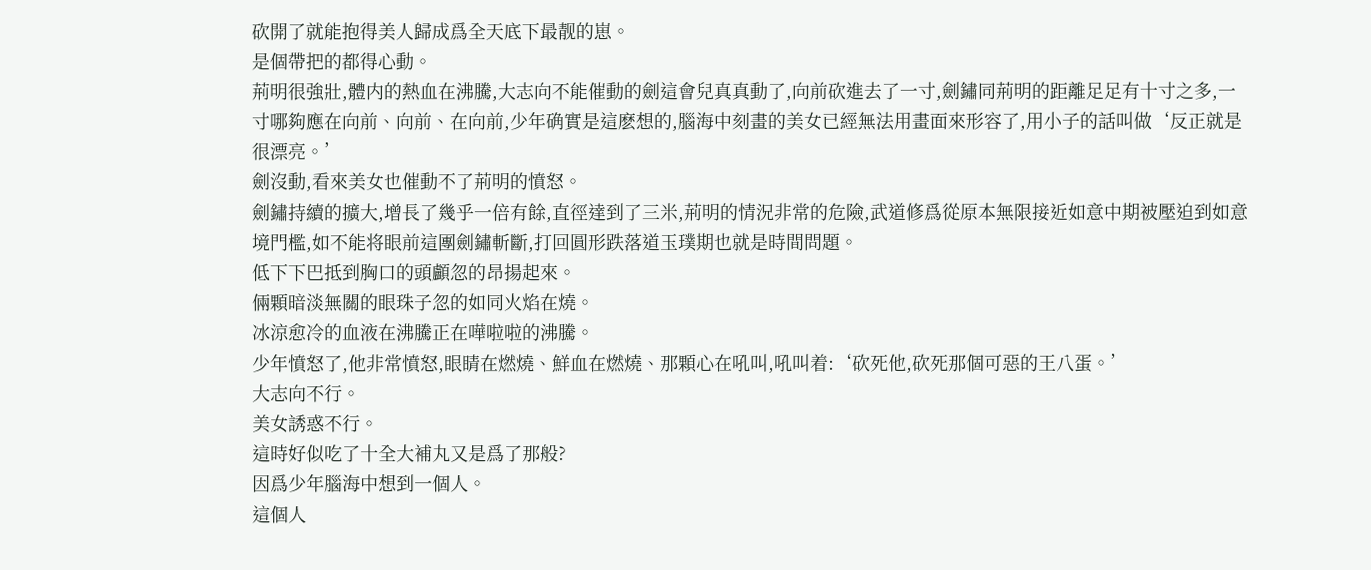砍開了就能抱得美人歸成爲全天底下最靓的崽。
是個帶把的都得心動。
荊明很強壯,體内的熱血在沸騰,大志向不能催動的劍這會兒真真動了,向前砍進去了一寸,劍鏽同荊明的距離足足有十寸之多,一寸哪夠應在向前、向前、在向前,少年确實是這麽想的,腦海中刻畫的美女已經無法用畫面來形容了,用小子的話叫做‘反正就是很漂亮。’
劍沒動,看來美女也催動不了荊明的憤怒。
劍鏽持續的擴大,增長了幾乎一倍有餘,直徑達到了三米,荊明的情況非常的危險,武道修爲從原本無限接近如意中期被壓迫到如意境門檻,如不能将眼前這團劍鏽斬斷,打回圓形跌落道玉璞期也就是時間問題。
低下下巴抵到胸口的頭顱忽的昂揚起來。
倆顆暗淡無關的眼珠子忽的如同火焰在燒。
冰涼愈冷的血液在沸騰正在嘩啦啦的沸騰。
少年憤怒了,他非常憤怒,眼睛在燃燒、鮮血在燃燒、那顆心在吼叫,吼叫着:‘砍死他,砍死那個可惡的王八蛋。’
大志向不行。
美女誘惑不行。
這時好似吃了十全大補丸又是爲了那般?
因爲少年腦海中想到一個人。
這個人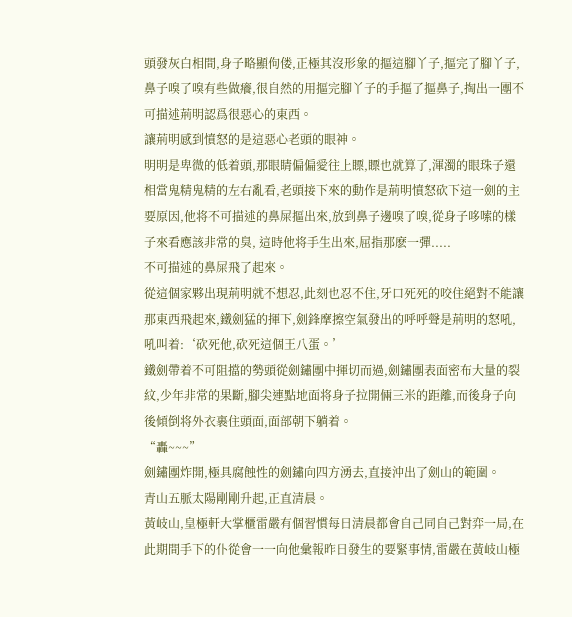頭發灰白相間,身子略顯佝偻,正極其沒形象的摳這腳丫子,摳完了腳丫子,鼻子嗅了嗅有些做癢,很自然的用摳完腳丫子的手摳了摳鼻子,掏出一團不可描述荊明認爲很惡心的東西。
讓荊明感到憤怒的是這惡心老頭的眼神。
明明是卑微的低着頭,那眼睛偏偏愛往上瞟,瞟也就算了,渾濁的眼珠子還相當鬼精鬼精的左右亂看,老頭接下來的動作是荊明憤怒砍下這一劍的主要原因,他将不可描述的鼻屎摳出來,放到鼻子邊嗅了嗅,從身子哆嗦的樣子來看應該非常的臭, 這時他将手生出來,屈指那麽一彈.....
不可描述的鼻屎飛了起來。
從這個家夥出現荊明就不想忍,此刻也忍不住,牙口死死的咬住絕對不能讓那東西飛起來,鐵劍猛的揮下,劍鋒摩擦空氣發出的呼呼聲是荊明的怒吼,吼叫着:‘砍死他,砍死這個王八蛋。’
鐵劍帶着不可阻擋的勢頭從劍鏽團中揮切而過,劍鏽團表面密布大量的裂紋,少年非常的果斷,腳尖連點地面将身子拉開倆三米的距離,而後身子向後傾倒将外衣裹住頭面,面部朝下躺着。
“轟~~~”
劍鏽團炸開,極具腐蝕性的劍鏽向四方湧去,直接沖出了劍山的範圍。
青山五脈太陽剛剛升起,正直清晨。
黃岐山,皇極軒大掌櫃雷嚴有個習慣每日清晨都會自己同自己對弈一局,在此期間手下的仆從會一一向他彙報昨日發生的要緊事情,雷嚴在黃岐山極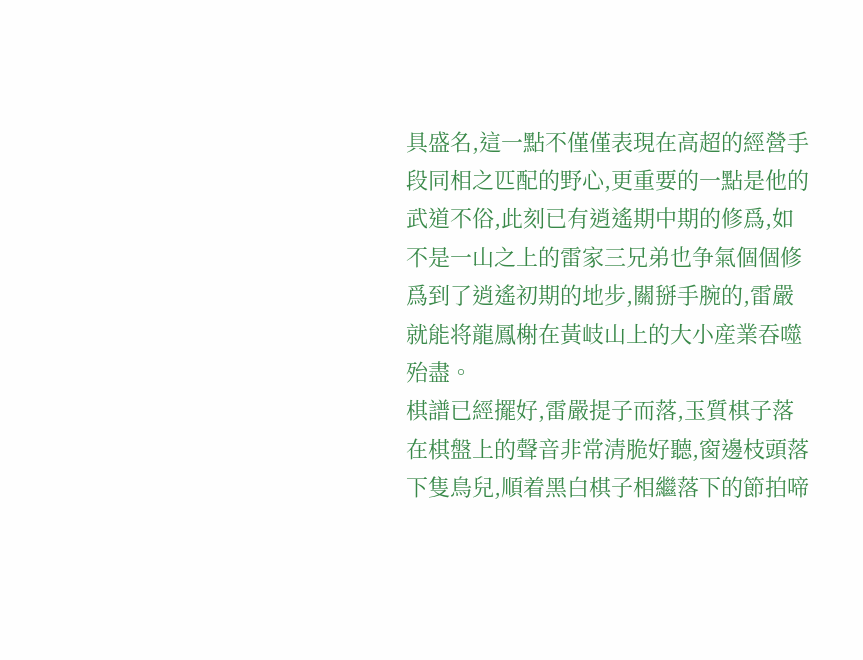具盛名,這一點不僅僅表現在高超的經營手段同相之匹配的野心,更重要的一點是他的武道不俗,此刻已有逍遙期中期的修爲,如不是一山之上的雷家三兄弟也争氣個個修爲到了逍遙初期的地步,關掰手腕的,雷嚴就能将龍鳳榭在黃岐山上的大小産業吞噬殆盡。
棋譜已經擺好,雷嚴提子而落,玉質棋子落在棋盤上的聲音非常清脆好聽,窗邊枝頭落下隻鳥兒,順着黑白棋子相繼落下的節拍啼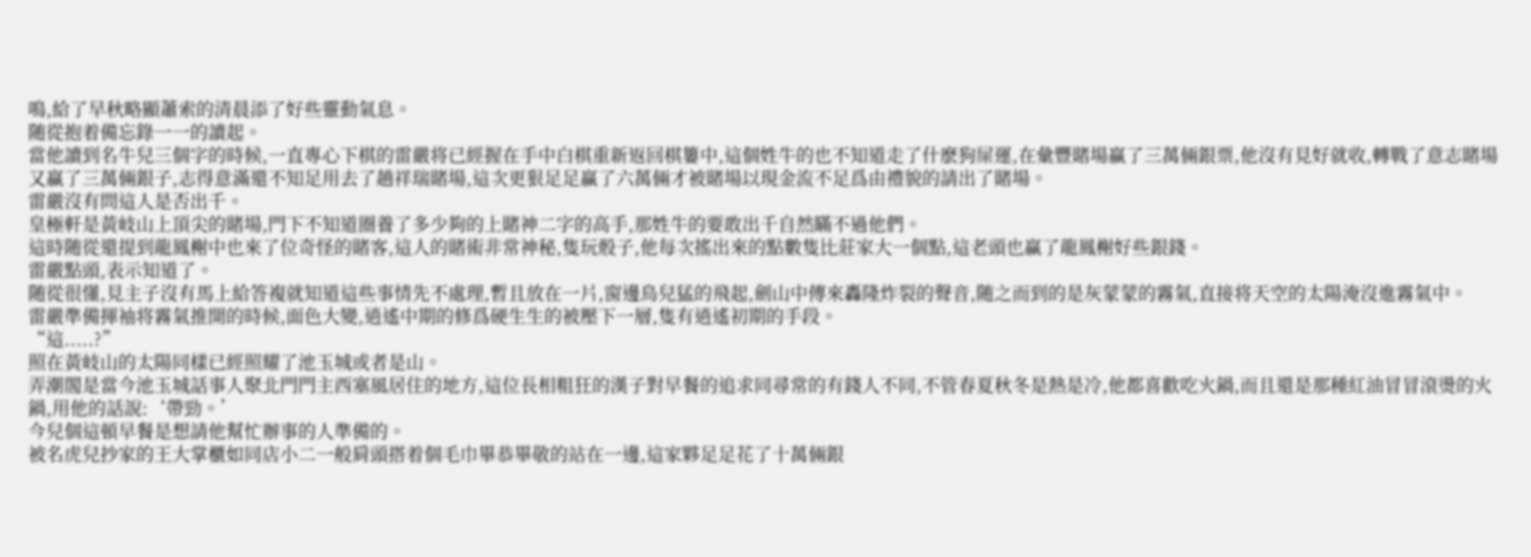鳴,給了早秋略顯蕭索的清晨添了好些靈動氣息。
随從抱着備忘錄一一的讀起。
當他讀到名牛兒三個字的時候,一直專心下棋的雷嚴将已經握在手中白棋重新返回棋簍中,這個姓牛的也不知道走了什麽狗屎運,在彙豐賭場赢了三萬倆銀票,他沒有見好就收,轉戰了意志賭場又赢了三萬倆銀子,志得意滿還不知足用去了趟祥瑞賭場,這次更狠足足赢了六萬倆才被賭場以現金流不足爲由禮貌的請出了賭場。
雷嚴沒有問這人是否出千。
皇極軒是黃岐山上頂尖的賭場,門下不知道圈養了多少夠的上賭神二字的高手,那姓牛的要敢出千自然瞞不過他們。
這時随從還提到龍鳳榭中也來了位奇怪的賭客,這人的賭術非常神秘,隻玩骰子,他每次搖出來的點數隻比莊家大一個點,這老頭也赢了龍鳳榭好些銀錢。
雷嚴點頭,表示知道了。
随從很懂,見主子沒有馬上給答複就知道這些事情先不處理,暫且放在一片,窗邊鳥兒猛的飛起,劍山中傳來轟隆炸裂的聲音,随之而到的是灰蒙蒙的霧氣,直接将天空的太陽淹沒進霧氣中。
雷嚴準備揮袖将霧氣推開的時候,面色大變,逍遙中期的修爲硬生生的被壓下一層,隻有逍遙初期的手段。
“這.....?”
照在黃岐山的太陽同樣已經照耀了池玉城或者是山。
弄潮閣是當今池玉城話事人聚北門門主西塞風居住的地方,這位長相粗狂的漢子對早餐的追求同尋常的有錢人不同,不管春夏秋冬是熱是冷,他都喜歡吃火鍋,而且還是那種紅油冒冒滾燙的火鍋,用他的話說:‘帶勁。’
今兒個這頓早餐是想請他幫忙辦事的人準備的。
被名虎兒抄家的王大掌櫃如同店小二一般肩頭搭着個毛巾畢恭畢敬的站在一邊,這家夥足足花了十萬倆銀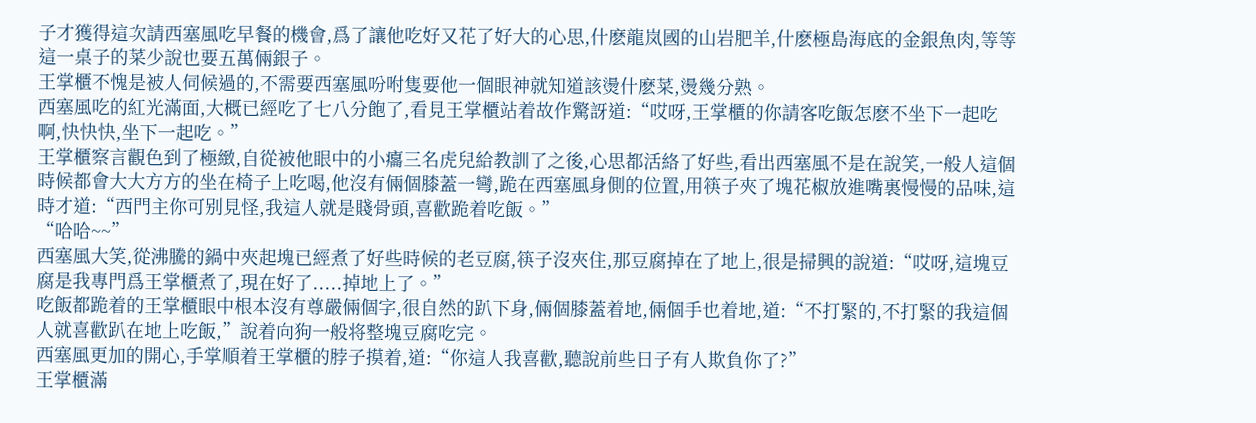子才獲得這次請西塞風吃早餐的機會,爲了讓他吃好又花了好大的心思,什麽龍岚國的山岩肥羊,什麽極島海底的金銀魚肉,等等這一桌子的菜少說也要五萬倆銀子。
王掌櫃不愧是被人伺候過的,不需要西塞風吩咐隻要他一個眼神就知道該燙什麽菜,燙幾分熟。
西塞風吃的紅光滿面,大概已經吃了七八分飽了,看見王掌櫃站着故作驚訝道:“哎呀,王掌櫃的你請客吃飯怎麽不坐下一起吃啊,快快快,坐下一起吃。”
王掌櫃察言觀色到了極緻,自從被他眼中的小癟三名虎兒給教訓了之後,心思都活絡了好些,看出西塞風不是在說笑,一般人這個時候都會大大方方的坐在椅子上吃喝,他沒有倆個膝蓋一彎,跪在西塞風身側的位置,用筷子夾了塊花椒放進嘴裏慢慢的品味,這時才道:“西門主你可别見怪,我這人就是賤骨頭,喜歡跪着吃飯。”
“哈哈~~”
西塞風大笑,從沸騰的鍋中夾起塊已經煮了好些時候的老豆腐,筷子沒夾住,那豆腐掉在了地上,很是掃興的說道:“哎呀,這塊豆腐是我專門爲王掌櫃煮了,現在好了.....掉地上了。”
吃飯都跪着的王掌櫃眼中根本沒有尊嚴倆個字,很自然的趴下身,倆個膝蓋着地,倆個手也着地,道:“不打緊的,不打緊的我這個人就喜歡趴在地上吃飯,”說着向狗一般将整塊豆腐吃完。
西塞風更加的開心,手掌順着王掌櫃的脖子摸着,道:“你這人我喜歡,聽說前些日子有人欺負你了?”
王掌櫃滿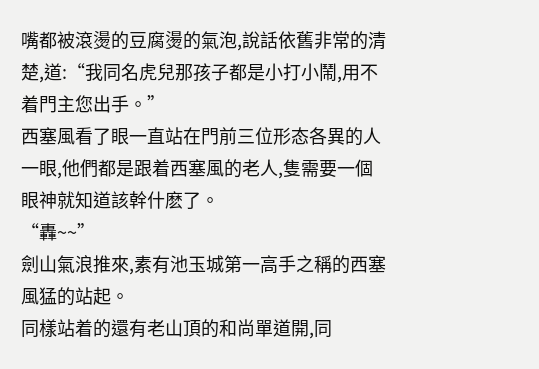嘴都被滾燙的豆腐燙的氣泡,說話依舊非常的清楚,道:“我同名虎兒那孩子都是小打小鬧,用不着門主您出手。”
西塞風看了眼一直站在門前三位形态各異的人一眼,他們都是跟着西塞風的老人,隻需要一個眼神就知道該幹什麽了。
“轟~~”
劍山氣浪推來,素有池玉城第一高手之稱的西塞風猛的站起。
同樣站着的還有老山頂的和尚單道開,同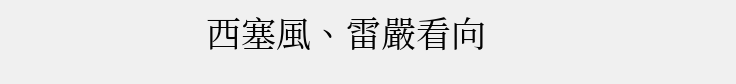西塞風、雷嚴看向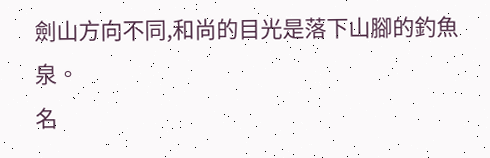劍山方向不同,和尚的目光是落下山腳的釣魚泉。
名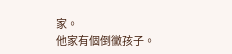家。
他家有個倒黴孩子。